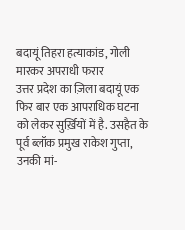बदायूं तिहरा हत्याकांड, गोली मारकर अपराधी फरार
उत्तर प्रदेश का ज़िला बदायूं एक फिर बार एक आपराधिक घटना को लेकर सुर्ख़ियों में है. उसहैत के पूर्व ब्लॉक प्रमुख राकेश गुप्ता, उनकी मां-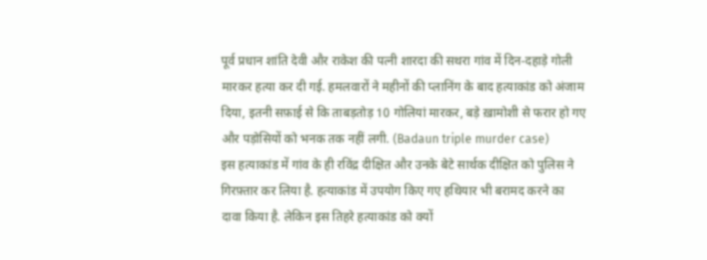पूर्व प्रधान शांति देवी और राकेश की पत्नी शारदा की सथरा गांव में दिन-दहाड़े गोली मारकर हत्या कर दी गई. हमलवारों ने महीनों की प्लानिंग के बाद हत्याकांड को अंजाम दिया, इतनी सफ़ाई से कि ताबड़तोड़ 10 गोलियां मारकर, बड़े ख़ामोशी से फरार हो गए और पड़ोसियों को भनक तक नहीं लगी. (Badaun triple murder case)
इस हत्याकांड में गांव के ही रविंद्र दीक्षित और उनके बेटे सार्थक दीक्षित को पुलिस ने गिरफ़्तार कर लिया है. हत्याकांड में उपयोग किए गए हथियार भी बरामद करने का दावा किया है. लेकिन इस तिहरे हत्याकांड को क्यों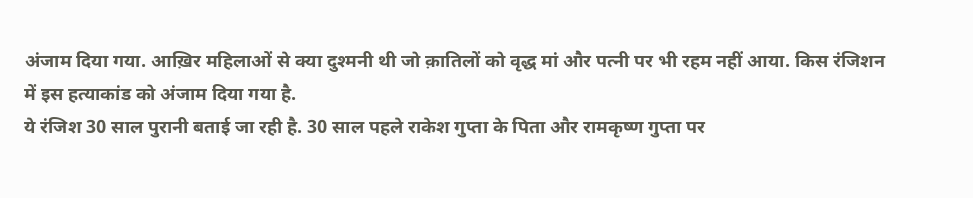अंजाम दिया गया. आख़िर महिलाओं से क्या दुश्मनी थी जो क़ातिलों को वृद्ध मां और पत्नी पर भी रहम नहीं आया. किस रंजिशन में इस हत्याकांड को अंजाम दिया गया है.
ये रंजिश 30 साल पुरानी बताई जा रही है. 30 साल पहले राकेश गुप्ता के पिता और रामकृष्ण गुप्ता पर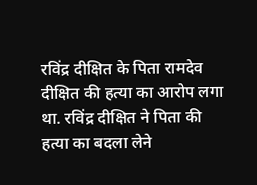रविंद्र दीक्षित के पिता रामदेव दीक्षित की हत्या का आरोप लगा था. रविंद्र दीक्षित ने पिता की हत्या का बदला लेने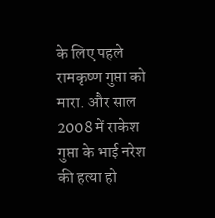के लिए पहले रामकृष्ण गुप्ता को मारा. और साल 2008 में राकेश गुप्ता के भाई नरेश की हत्या हो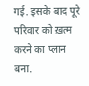गई. इसके बाद पूरे परिवार को ख़त्म करने का प्लान बना.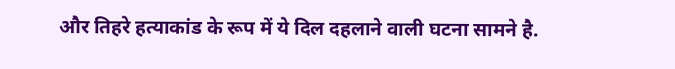और तिहरे हत्याकांड के रूप में ये दिल दहलाने वाली घटना सामने है.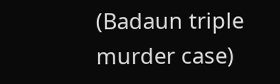(Badaun triple murder case)